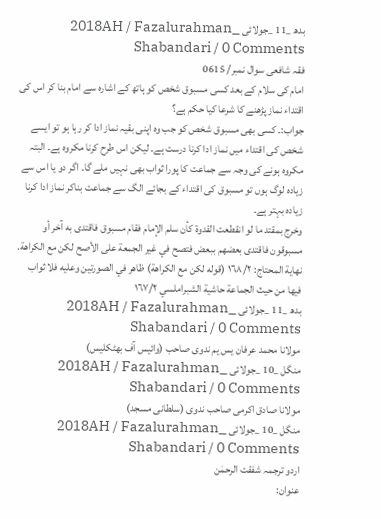بدھ _11 _جولائی _2018AH / Fazalurahman Shabandari / 0 Comments
فقہ شافعی سوال نمبر/ 0615
امام کی سلام کے بعد کسی مسبوق شخص کو ہاتھ کے اشارہ سے امام بنا کر اس کی اقتداء نماز پڑھنے کا شرعا کیا حکم ہے؟
جواب:۔ کسی بھی مسبوق شخص کو جب وہ اپنی بقیہ نماز ادا کر رہا ہو تو ایسے شخص کی اقتداء میں نماز ادا کرنا درست ہے۔ لیکن اس طرح کرنا مکروہ ہے۔ البتہ مکروہ ہونے کی وجہ سے جماعت کا پورا ثواب بھی نہیں ملے گا۔ اگر دو یا اس سے زیادہ لوگ ہوں تو مسبوق کی اقتداء کے بجائے الگ سے جماعت بناکر نماز ادا کرنا زیادہ بہتر ہے۔
وخرج بمقتد ما لو انقطعت القدوة كأن سلم الإمام فقام مسبوق فاقتدى به آخر أو مسبوقون فاقتدى بعضهم ببعض فتصح في غير الجمعة على الأصح لكن مع الكراهة. نهاية المحتاج: ١٦٨/٢ (قوله لكن مع الكراهة) ظاهر في الصورتين وعليه فلا ثواب فيها من حيث الجماعة حاشية الشبراملسي ١٦٧/٢
بدھ _11 _جولائی _2018AH / Fazalurahman Shabandari / 0 Comments
مولانا محمد عرفان یس یم ندوی صاحب (وائیس آف بھٹكلیس)
منگل _10 _جولائی _2018AH / Fazalurahman Shabandari / 0 Comments
مولانا صادق اكرمی صاحب ندوی (سلطانی مسجد)
منگل _10 _جولائی _2018AH / Fazalurahman Shabandari / 0 Comments
اردو ترجمہ شفقت الرحمٰن
عنوان: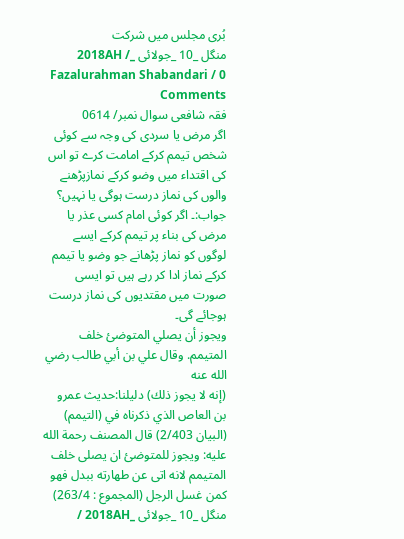بُری مجلس میں شرکت
منگل _10 _جولائی _2018AH / Fazalurahman Shabandari / 0 Comments
فقہ شافعی سوال نمبر/ 0614
اگر مرض یا سردی کی وجہ سے کوئی شخص تیمم کرکے امامت کرے تو اس کی اقتداء میں وضو کرکے نمازپڑھنے والوں کی نماز درست ہوگی یا نہیں؟
جواب:۔ اگر کوئی امام کسی عذر یا مرض کی بناء پر تیمم کرکے ایسے لوگوں کو نماز پڑھانے جو وضو یا تیمم کرکے نماز ادا کر رہے ہیں تو ایسی صورت میں مقتدیوں کی نماز درست ہوجائے گی۔
ويجوز أن يصلي المتوضئ خلف المتيمم. وقال علي بن أبي طالب رضي الله عنه
(إنه لا يجوز ذلك) دليلنا:حديث عمرو بن العاص الذي ذكرناه في (التيمم) (البيان 2/403) قال المصنف رحمة الله عليه: ويجوز للمتوضئ ان يصلى خلف المتيمم لانه اتى عن طهارته ببدل فهو كمن غسل الرجل (المجموع : 263/4)
منگل _10 _جولائی _2018AH /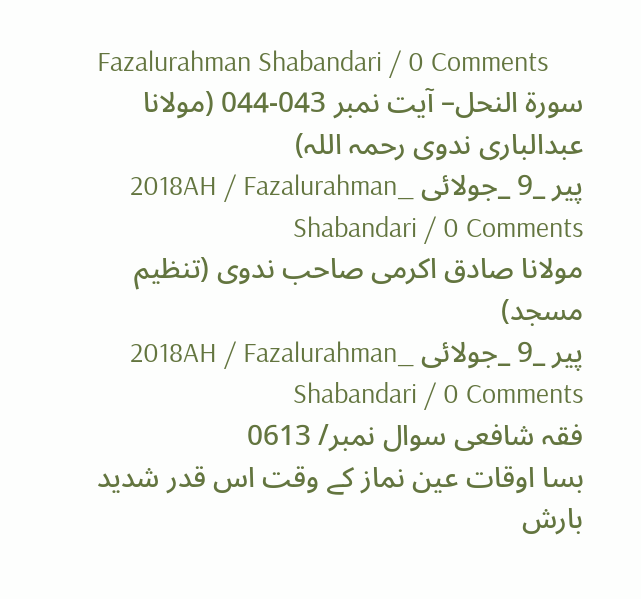Fazalurahman Shabandari / 0 Comments
سورة النحل– آيت نمبر 043-044 (مولانا عبدالباری ندوی رحمہ اللہ)
پیر _9 _جولائی _2018AH / Fazalurahman Shabandari / 0 Comments
مولانا صادق اكرمی صاحب ندوی (تنظیم مسجد)
پیر _9 _جولائی _2018AH / Fazalurahman Shabandari / 0 Comments
فقہ شافعی سوال نمبر/ 0613
بسا اوقات عین نماز کے وقت اس قدر شدید بارش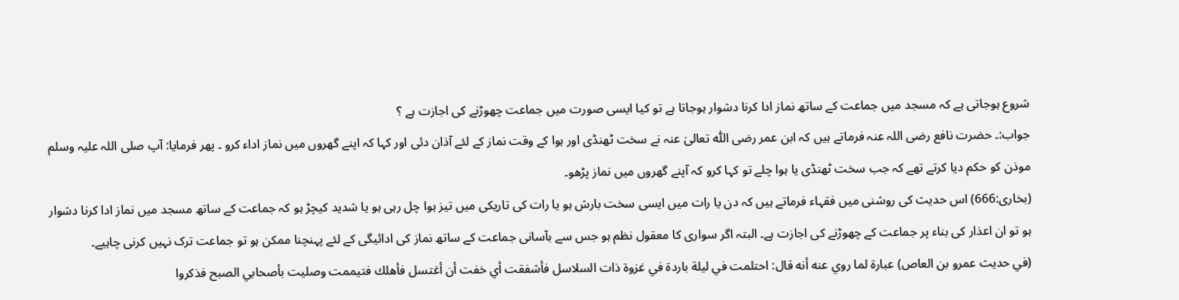شروع ہوجاتی ہے کہ مسجد میں جماعت کے ساتھ نماز ادا کرنا دشوار ہوجاتا ہے تو کیا ایسی صورت میں جماعت چھوڑنے کی اجازت ہے ؟
جواب:۔ حضرت نافع رضی اللہ عنہ فرماتے ہیں کہ ابن عمر رضی اللّٰہ تعالیٰ عنہ نے سخت ٹھنڈی اور ہوا کے وقت نماز کے لئے آذان دئی اور کہا کہ اپنے گھروں میں نماز اداء کرو ۔ پھر فرمایا: آپ صلی اللہ علیہ وسلم موذن کو حکم دیا کرتے تھے کہ جب سخت ٹھنڈی یا ہوا چلے تو کہا کرو کہ آپنے گھروں میں نماز پڑھو۔
(بخاری:666) اس حدیث کی روشنی میں فقہاء فرماتے ہیں کہ دن یا رات میں ایسی سخت بارش ہو یا رات کی تاریکی میں تیز ہوا چل رہی ہو یا شدید کیچڑ ہو کہ جماعت کے ساتھ مسجد میں نماز ادا کرنا دشوار ہو تو ان اعذار کی بناء پر جماعت کے چھوڑنے کی اجازت ہے۔ البتہ اگر سواری کا معقول نظم ہو جس سے بآسانی جماعت کے ساتھ نماز کی ادائیگی کے لئے پہنچنا ممکن ہو تو جماعت ترک نہیں کرنی چاہیے۔
(في حديث عمرو بن العاص) عبارة لما روي عنه أنه قال: احتلمت في ليلة باردة في غزوة ذات السلاسل فأشفقت أي خفت أن أغتسل فأهلك فتيممت وصليت بأصحابي الصبح فذكروا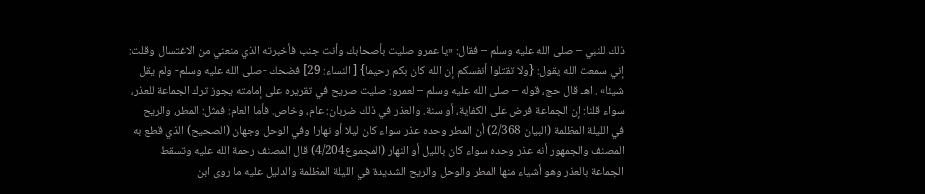ذلك للنبي – صلى الله عليه وسلم – فقال: «يا عمرو صليت بأصحابك وأنت جنب فأخبرته الذي منعني من الاغتسال وقلت: إني سمعت الله يقول: {ولا تقتلوا أنفسكم إن الله كان بكم رحيما} [ النساء: 29] فضحك -صلى الله عليه وسلم- ولم يقل شيئا» . اهـ قال حج، قوله – صلى الله عليه وسلم – لعمرو: صليت صريح في تقريره على إمامته يجوز ترك الجماعة للعذر، سواء قلنا: إن الجماعة فرض على الكفاية، أو سنة. والعذر في ذلك ضربان: عام، وخاص. فأما العام: فمثل: المطر، والريح في الليلة المظلمة (البيان 2/368) أن المطر وحده عذر سواء كان ليلا أو نهارا وفي الوحل وجهان (الصحيح) الذي قطع به المصنف والجمهور أنه عذر وحده سواء كان بالليل أو النهار (المجموع4/204) قال المصنف رحمة الله عليه وتسقط الجماعة بالعذر وهو أشياء منها المطر والوحل والريح الشديدة في الليلة المظلمة والدليل عليه ما روى ابن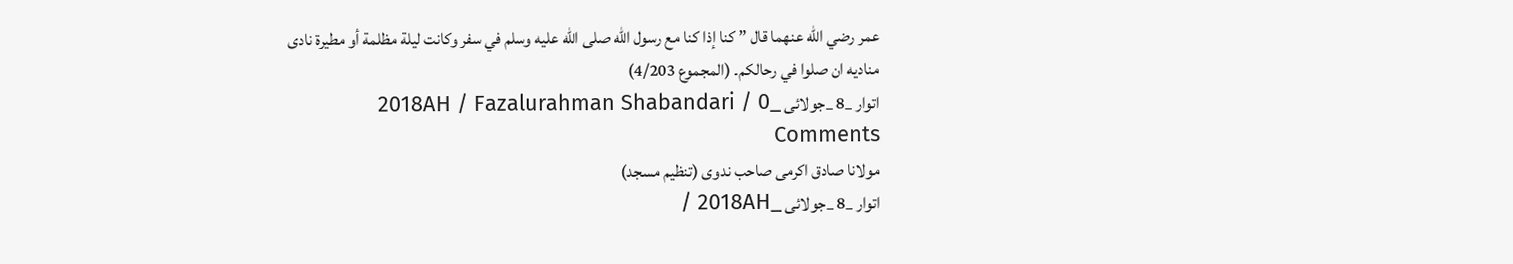عمر رضي الله عنهما قال ” كنا إذا كنا مع رسول الله صلى الله عليه وسلم في سفر وكانت ليلة مظلمة أو مطيرة نادى مناديه ان صلوا في رحالكم۔ (المجموع 4/203)
اتوار _8 _جولائی _2018AH / Fazalurahman Shabandari / 0 Comments
مولانا صادق اكرمی صاحب ندوی (تنظیم مسجد)
اتوار _8 _جولائی _2018AH /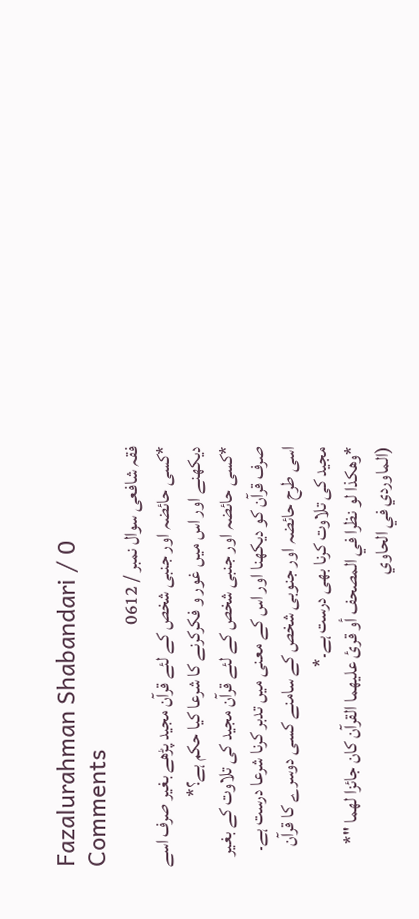Fazalurahman Shabandari / 0 Comments
فقہ شافعی سوال نمبر / 0612
*کسی حائضہ اور جنبی شخص کے لئے قرآن مجید پڑھے بغیر صرف اسے دیکھنے اور اس میں غور و فکرکرنے کا شرعا کیا حکم ہے؟*
*کسی حائضہ اور جنبی شخص کے لئے قرآن مجید کی تلاوت کے بغیر صرف قرآن کو دیکھنا اور اس کے معنی میں تدبر کرنا شرعا درست ہے۔ اسی طرح حائضہ اور جنوبی شخص کے سامنے کسی دوسرے کا قرآن مجید کی تلاوت کرنا بھی درست ہے۔*
*وهكذا لو نظرا في المصحف أو قرئ عليهما القرآن كان جائزا لهما "* (الماوردي في الحاوي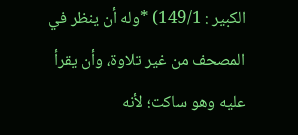الكبير : 149/1) *وله أن ينظر في المصحف من غير تلاوة، وأن يقرأ عليه وهو ساكت؛ لأنه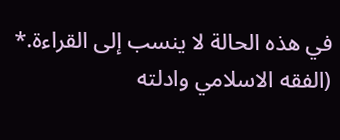في هذه الحالة لا ينسب إلى القراءة.* (الفقه الاسلامي وادلته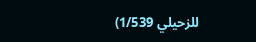للزحيلي 1/539)